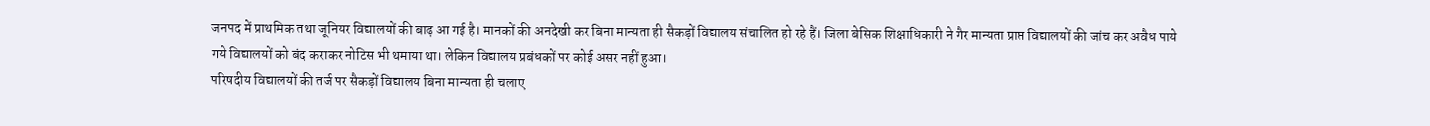जनपद में प्राथमिक तथा जूनियर विद्यालयों की बाढ़ आ गई है। मानकों की अनदेखी कर बिना मान्यता ही सैकड़ों विद्यालय संचालित हो रहे हैं। जिला बेसिक शिक्षाधिकारी ने गैर मान्यता प्राप्त विद्यालयों की जांच कर अवैध पाये गये विद्यालयों को बंद कराकर नोटिस भी थमाया था। लेकिन विद्यालय प्रबंधकों पर कोई असर नहीं हुआ।
परिषदीय विद्यालयों की तर्ज पर सैकड़ों विद्यालय बिना मान्यता ही चलाए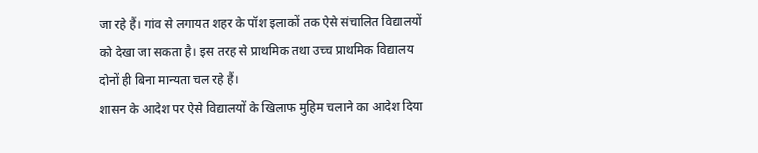जा रहे हैं। गांव से लगायत शहर के पॉश इलाकों तक ऐसे संचालित विद्यालयों को देखा जा सकता है। इस तरह से प्राथमिक तथा उच्च प्राथमिक विद्यालय दोनों ही बिना मान्यता चल रहे हैं।
शासन के आदेश पर ऐसे विद्यालयों के खिलाफ मुहिम चलाने का आदेश दिया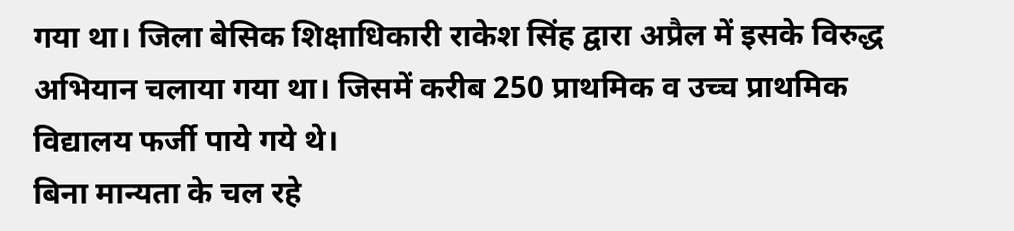गया था। जिला बेसिक शिक्षाधिकारी राकेश सिंह द्वारा अप्रैल में इसके विरुद्ध अभियान चलाया गया था। जिसमें करीब 250 प्राथमिक व उच्च प्राथमिक विद्यालय फर्जी पाये गये थे।
बिना मान्यता के चल रहे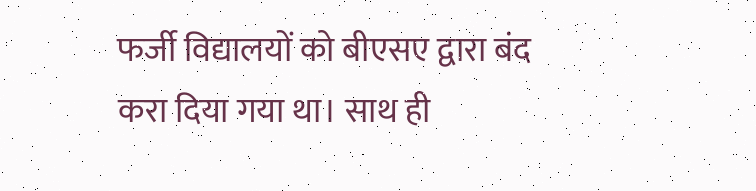फर्जी विद्यालयों को बीएसए द्वारा बंद करा दिया गया था। साथ ही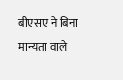बीएसए ने बिना मान्यता वाले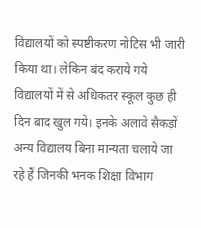विद्यालयों को स्पष्टीकरण नोटिस भी जारी किया था। लेकिन बंद कराये गये विद्यालयों में से अधिकतर स्कूल कुछ ही दिन बाद खुल गये। इनके अलावे सैकड़ों अन्य विद्यालय बिना मान्यता चलाये जा रहे हैं जिनकी भनक शिक्षा विभाग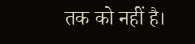तक को नहीं है।